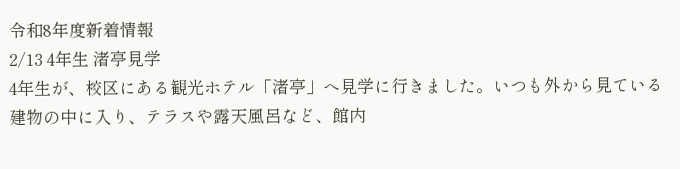令和8年度新着情報
2/13 4年生 渚亭見学
4年生が、校区にある観光ホテル「渚亭」へ見学に行きました。いつも外から見ている建物の中に入り、テラスや露天風呂など、館内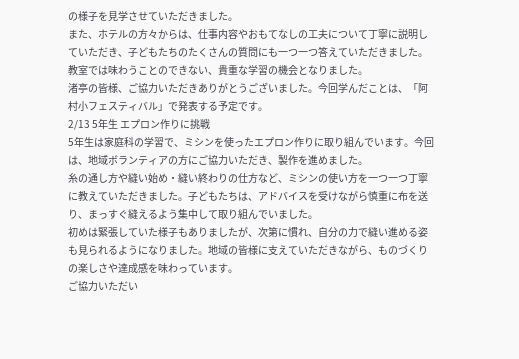の様子を見学させていただきました。
また、ホテルの方々からは、仕事内容やおもてなしの工夫について丁寧に説明していただき、子どもたちのたくさんの質問にも一つ一つ答えていただきました。教室では味わうことのできない、貴重な学習の機会となりました。
渚亭の皆様、ご協力いただきありがとうございました。今回学んだことは、「阿村小フェスティバル」で発表する予定です。
2/13 5年生 エプロン作りに挑戦
5年生は家庭科の学習で、ミシンを使ったエプロン作りに取り組んでいます。今回は、地域ボランティアの方にご協力いただき、製作を進めました。
糸の通し方や縫い始め・縫い終わりの仕方など、ミシンの使い方を一つ一つ丁寧に教えていただきました。子どもたちは、アドバイスを受けながら慎重に布を送り、まっすぐ縫えるよう集中して取り組んでいました。
初めは緊張していた様子もありましたが、次第に慣れ、自分の力で縫い進める姿も見られるようになりました。地域の皆様に支えていただきながら、ものづくりの楽しさや達成感を味わっています。
ご協力いただい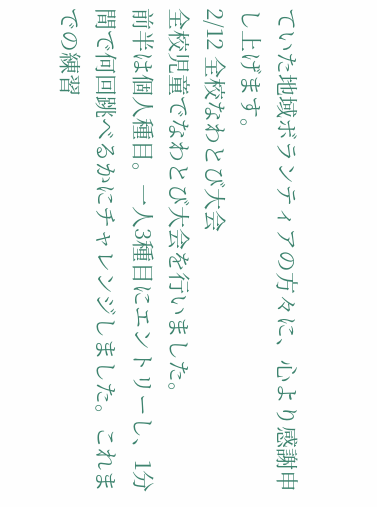ていた地域ボランティアの方々に、心より感謝申し上げます。
2/12 全校なわとび大会
全校児童でなわとび大会を行いました。
前半は個人種目。一人3種目にエントリーし、1分間で何回跳べるかにチャレンジしました。これまでの練習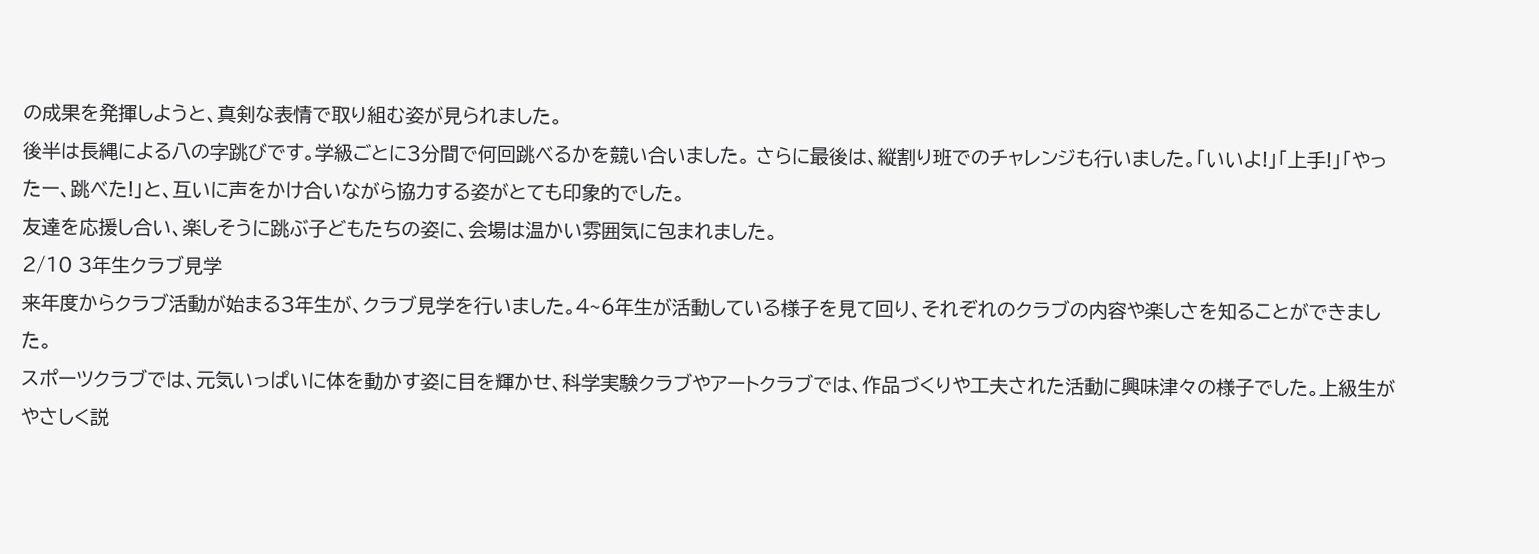の成果を発揮しようと、真剣な表情で取り組む姿が見られました。
後半は長縄による八の字跳びです。学級ごとに3分間で何回跳べるかを競い合いました。 さらに最後は、縦割り班でのチャレンジも行いました。「いいよ!」「上手!」「やったー、跳べた!」と、互いに声をかけ合いながら協力する姿がとても印象的でした。
友達を応援し合い、楽しそうに跳ぶ子どもたちの姿に、会場は温かい雰囲気に包まれました。
2/10 3年生クラブ見学
来年度からクラブ活動が始まる3年生が、クラブ見学を行いました。4~6年生が活動している様子を見て回り、それぞれのクラブの内容や楽しさを知ることができました。
スポーツクラブでは、元気いっぱいに体を動かす姿に目を輝かせ、科学実験クラブやアートクラブでは、作品づくりや工夫された活動に興味津々の様子でした。上級生がやさしく説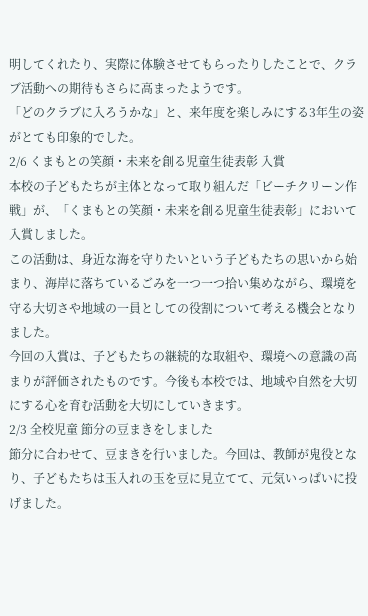明してくれたり、実際に体験させてもらったりしたことで、クラブ活動への期待もさらに高まったようです。
「どのクラブに入ろうかな」と、来年度を楽しみにする3年生の姿がとても印象的でした。
2/6 くまもとの笑顔・未来を創る児童生徒表彰 入賞
本校の子どもたちが主体となって取り組んだ「ビーチクリーン作戦」が、「くまもとの笑顔・未来を創る児童生徒表彰」において入賞しました。
この活動は、身近な海を守りたいという子どもたちの思いから始まり、海岸に落ちているごみを一つ一つ拾い集めながら、環境を守る大切さや地域の一員としての役割について考える機会となりました。
今回の入賞は、子どもたちの継続的な取組や、環境への意識の高まりが評価されたものです。今後も本校では、地域や自然を大切にする心を育む活動を大切にしていきます。
2/3 全校児童 節分の豆まきをしました
節分に合わせて、豆まきを行いました。今回は、教師が鬼役となり、子どもたちは玉入れの玉を豆に見立てて、元気いっぱいに投げました。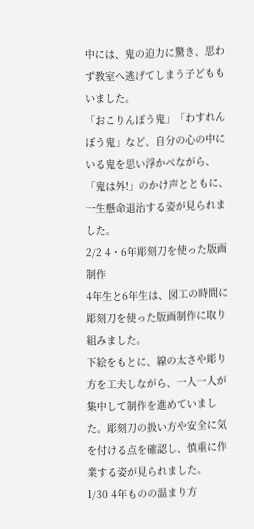中には、鬼の迫力に驚き、思わず教室へ逃げてしまう子どももいました。
「おこりんぼう鬼」「わすれんぼう鬼」など、自分の心の中にいる鬼を思い浮かべながら、「鬼は外!」のかけ声とともに、一生懸命退治する姿が見られました。
2/2 4・6年彫刻刀を使った版画制作
4年生と6年生は、図工の時間に彫刻刀を使った版画制作に取り組みました。
下絵をもとに、線の太さや彫り方を工夫しながら、一人一人が集中して制作を進めていました。彫刻刀の扱い方や安全に気を付ける点を確認し、慎重に作業する姿が見られました。
1/30 4年ものの温まり方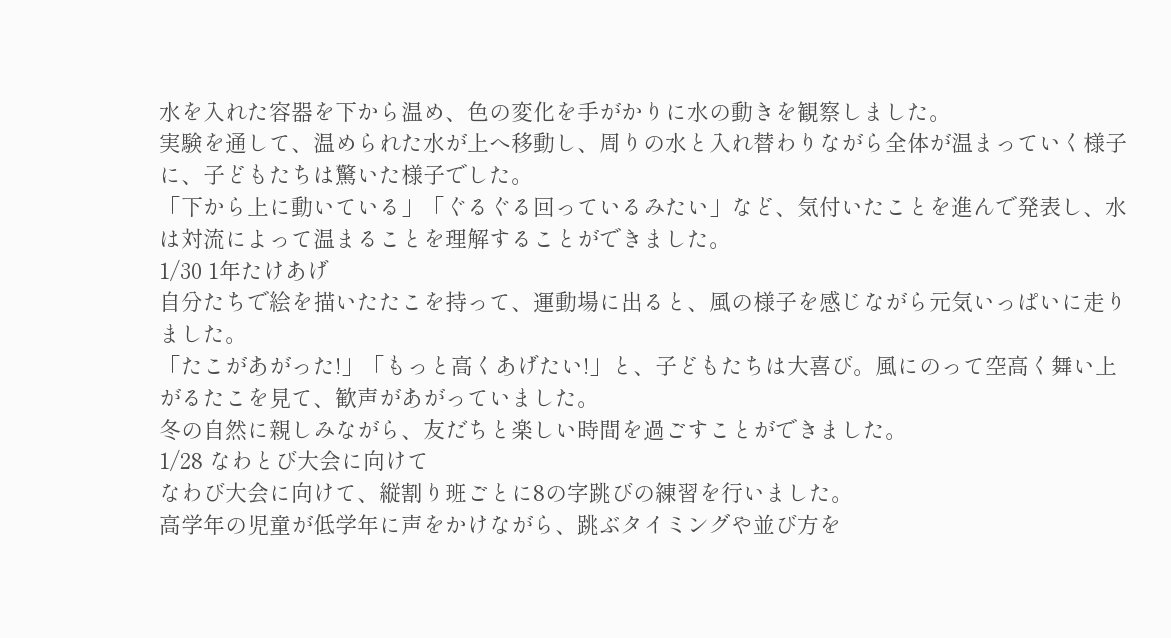水を入れた容器を下から温め、色の変化を手がかりに水の動きを観察しました。
実験を通して、温められた水が上へ移動し、周りの水と入れ替わりながら全体が温まっていく様子に、子どもたちは驚いた様子でした。
「下から上に動いている」「ぐるぐる回っているみたい」など、気付いたことを進んで発表し、水は対流によって温まることを理解することができました。
1/30 1年たけあげ
自分たちで絵を描いたたこを持って、運動場に出ると、風の様子を感じながら元気いっぱいに走りました。
「たこがあがった!」「もっと高くあげたい!」と、子どもたちは大喜び。風にのって空高く舞い上がるたこを見て、歓声があがっていました。
冬の自然に親しみながら、友だちと楽しい時間を過ごすことができました。
1/28 なわとび大会に向けて
なわび大会に向けて、縦割り班ごとに8の字跳びの練習を行いました。
高学年の児童が低学年に声をかけながら、跳ぶタイミングや並び方を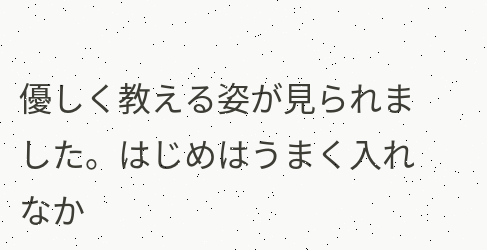優しく教える姿が見られました。はじめはうまく入れなか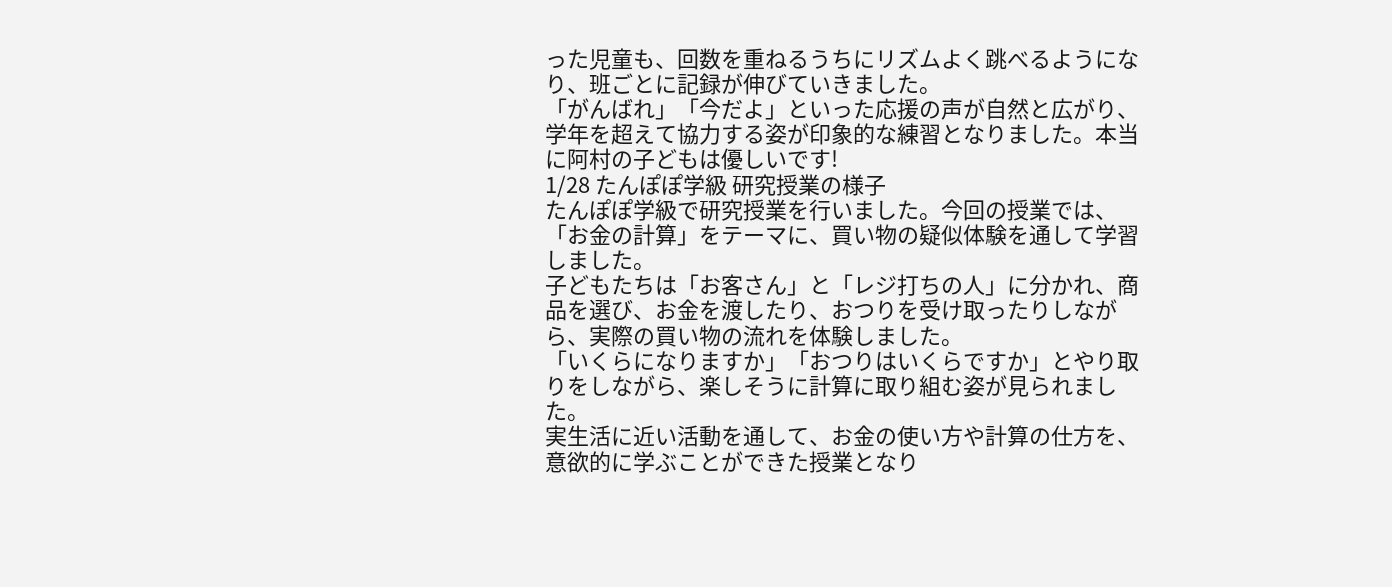った児童も、回数を重ねるうちにリズムよく跳べるようになり、班ごとに記録が伸びていきました。
「がんばれ」「今だよ」といった応援の声が自然と広がり、学年を超えて協力する姿が印象的な練習となりました。本当に阿村の子どもは優しいです!
1/28 たんぽぽ学級 研究授業の様子
たんぽぽ学級で研究授業を行いました。今回の授業では、「お金の計算」をテーマに、買い物の疑似体験を通して学習しました。
子どもたちは「お客さん」と「レジ打ちの人」に分かれ、商品を選び、お金を渡したり、おつりを受け取ったりしながら、実際の買い物の流れを体験しました。
「いくらになりますか」「おつりはいくらですか」とやり取りをしながら、楽しそうに計算に取り組む姿が見られました。
実生活に近い活動を通して、お金の使い方や計算の仕方を、意欲的に学ぶことができた授業となり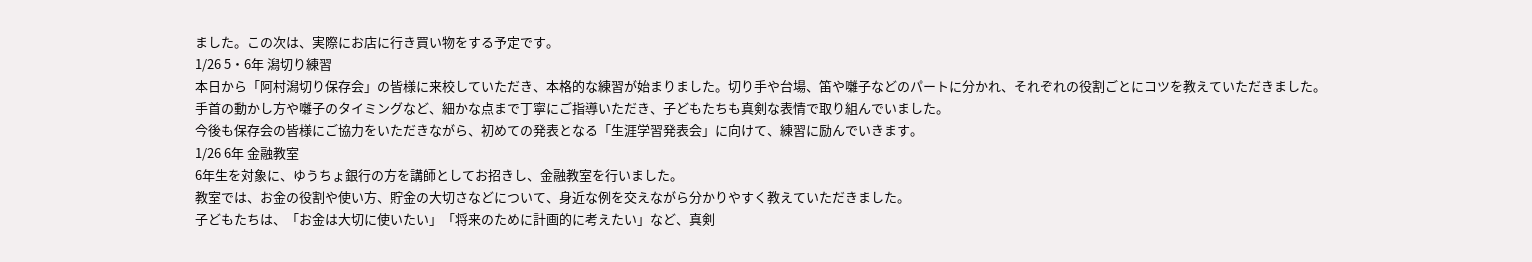ました。この次は、実際にお店に行き買い物をする予定です。
1/26 5・6年 潟切り練習
本日から「阿村潟切り保存会」の皆様に来校していただき、本格的な練習が始まりました。切り手や台場、笛や囃子などのパートに分かれ、それぞれの役割ごとにコツを教えていただきました。
手首の動かし方や囃子のタイミングなど、細かな点まで丁寧にご指導いただき、子どもたちも真剣な表情で取り組んでいました。
今後も保存会の皆様にご協力をいただきながら、初めての発表となる「生涯学習発表会」に向けて、練習に励んでいきます。
1/26 6年 金融教室
6年生を対象に、ゆうちょ銀行の方を講師としてお招きし、金融教室を行いました。
教室では、お金の役割や使い方、貯金の大切さなどについて、身近な例を交えながら分かりやすく教えていただきました。
子どもたちは、「お金は大切に使いたい」「将来のために計画的に考えたい」など、真剣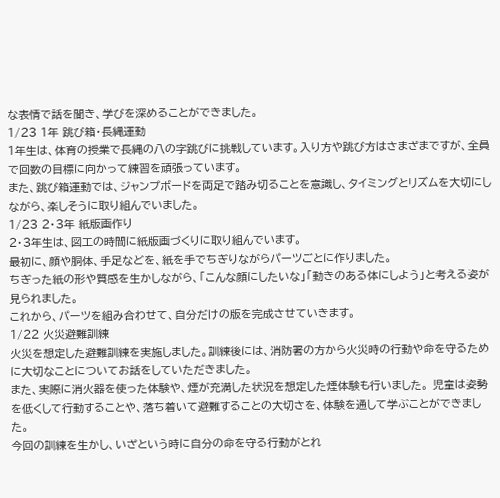な表情で話を聞き、学びを深めることができました。
1/23 1年 跳び箱・長縄運動
1年生は、体育の授業で長縄の八の字跳びに挑戦しています。入り方や跳び方はさまざまですが、全員で回数の目標に向かって練習を頑張っています。
また、跳び箱運動では、ジャンプボードを両足で踏み切ることを意識し、タイミングとリズムを大切にしながら、楽しそうに取り組んでいました。
1/23 2・3年 紙版画作り
2・3年生は、図工の時間に紙版画づくりに取り組んでいます。
最初に、顔や胴体、手足などを、紙を手でちぎりながらパーツごとに作りました。
ちぎった紙の形や質感を生かしながら、「こんな顔にしたいな」「動きのある体にしよう」と考える姿が見られました。
これから、パーツを組み合わせて、自分だけの版を完成させていきます。
1/22 火災避難訓練
火災を想定した避難訓練を実施しました。訓練後には、消防署の方から火災時の行動や命を守るために大切なことについてお話をしていただきました。
また、実際に消火器を使った体験や、煙が充満した状況を想定した煙体験も行いました。 児童は姿勢を低くして行動することや、落ち着いて避難することの大切さを、体験を通して学ぶことができました。
今回の訓練を生かし、いざという時に自分の命を守る行動がとれ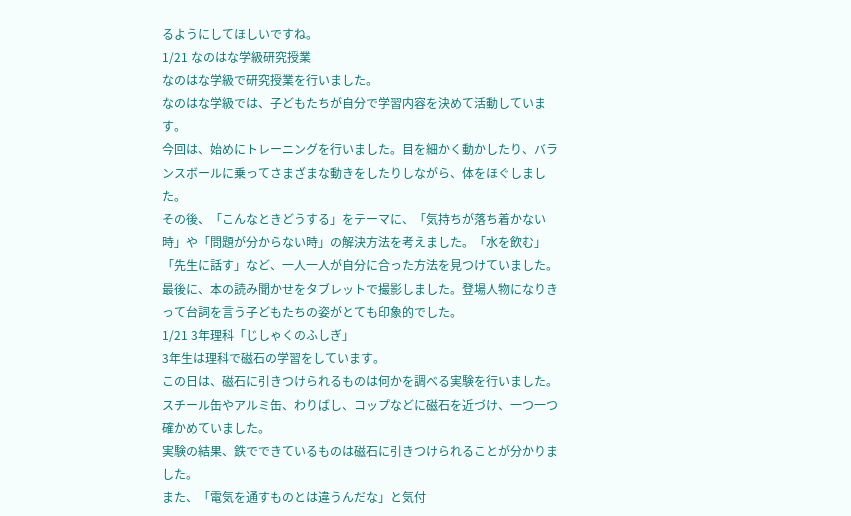るようにしてほしいですね。
1/21 なのはな学級研究授業
なのはな学級で研究授業を行いました。
なのはな学級では、子どもたちが自分で学習内容を決めて活動しています。
今回は、始めにトレーニングを行いました。目を細かく動かしたり、バランスボールに乗ってさまざまな動きをしたりしながら、体をほぐしました。
その後、「こんなときどうする」をテーマに、「気持ちが落ち着かない時」や「問題が分からない時」の解決方法を考えました。「水を飲む」「先生に話す」など、一人一人が自分に合った方法を見つけていました。
最後に、本の読み聞かせをタブレットで撮影しました。登場人物になりきって台詞を言う子どもたちの姿がとても印象的でした。
1/21 3年理科「じしゃくのふしぎ」
3年生は理科で磁石の学習をしています。
この日は、磁石に引きつけられるものは何かを調べる実験を行いました。スチール缶やアルミ缶、わりばし、コップなどに磁石を近づけ、一つ一つ確かめていました。
実験の結果、鉄でできているものは磁石に引きつけられることが分かりました。
また、「電気を通すものとは違うんだな」と気付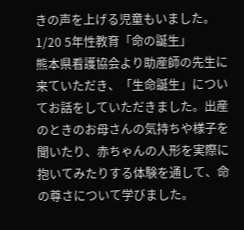きの声を上げる児童もいました。
1/20 5年性教育「命の誕生」
熊本県看護協会より助産師の先生に来ていただき、「生命誕生」についてお話をしていただきました。出産のときのお母さんの気持ちや様子を聞いたり、赤ちゃんの人形を実際に抱いてみたりする体験を通して、命の尊さについて学びました。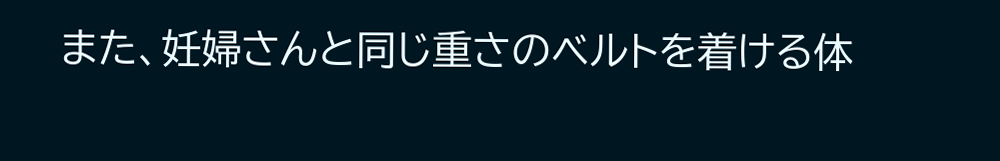また、妊婦さんと同じ重さのベルトを着ける体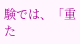験では、「重た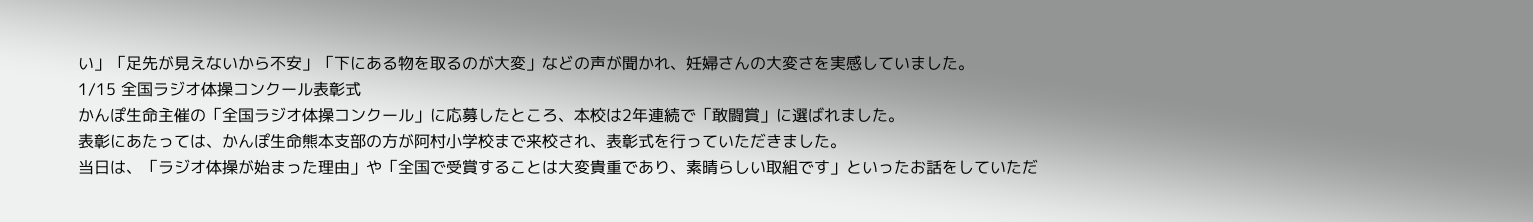い」「足先が見えないから不安」「下にある物を取るのが大変」などの声が聞かれ、妊婦さんの大変さを実感していました。
1/15 全国ラジオ体操コンクール表彰式
かんぽ生命主催の「全国ラジオ体操コンクール」に応募したところ、本校は2年連続で「敢闘賞」に選ばれました。
表彰にあたっては、かんぽ生命熊本支部の方が阿村小学校まで来校され、表彰式を行っていただきました。
当日は、「ラジオ体操が始まった理由」や「全国で受賞することは大変貴重であり、素晴らしい取組です」といったお話をしていただ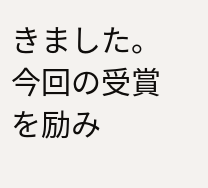きました。
今回の受賞を励み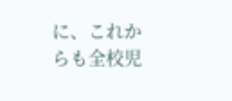に、これからも全校児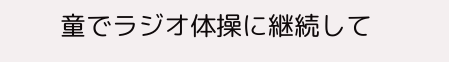童でラジオ体操に継続して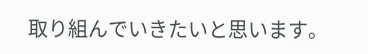取り組んでいきたいと思います。